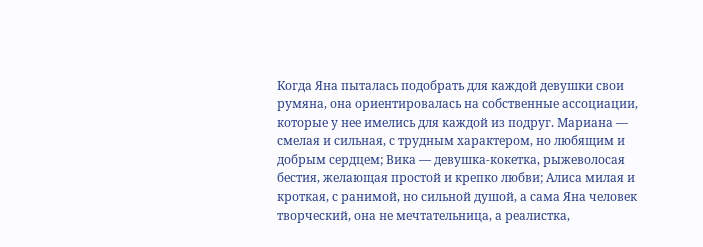Когда Яна пыталась подобрать для каждой девушки свои румяна, она ориентировалась на собственные ассоциации, которые у нее имелись для каждой из подруг. Мариана — смелая и сильная, с трудным характером, но любящим и добрым сердцем; Вика — девушка-кокетка, рыжеволосая бестия, желающая простой и крепко любви; Алиса милая и кроткая, с ранимой, но сильной душой, а сама Яна человек творческий, она не мечтательница, а реалистка,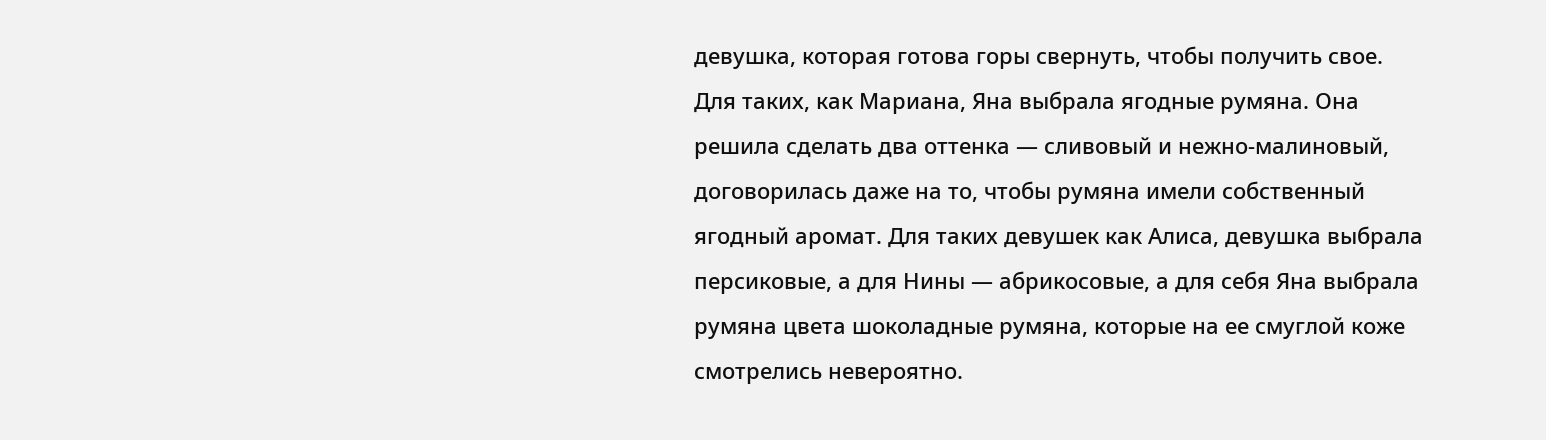девушка, которая готова горы свернуть, чтобы получить свое.
Для таких, как Мариана, Яна выбрала ягодные румяна. Она решила сделать два оттенка — сливовый и нежно-малиновый, договорилась даже на то, чтобы румяна имели собственный ягодный аромат. Для таких девушек как Алиса, девушка выбрала персиковые, а для Нины — абрикосовые, а для себя Яна выбрала румяна цвета шоколадные румяна, которые на ее смуглой коже смотрелись невероятно.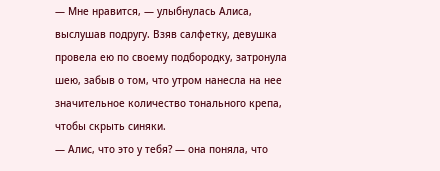— Мне нравится, — улыбнулась Алиса, выслушав подругу. Взяв салфетку, девушка провела ею по своему подбородку, затронула шею, забыв о том, что утром нанесла на нее значительное количество тонального крепа, чтобы скрыть синяки.
— Алис, что это у тебя? — она поняла, что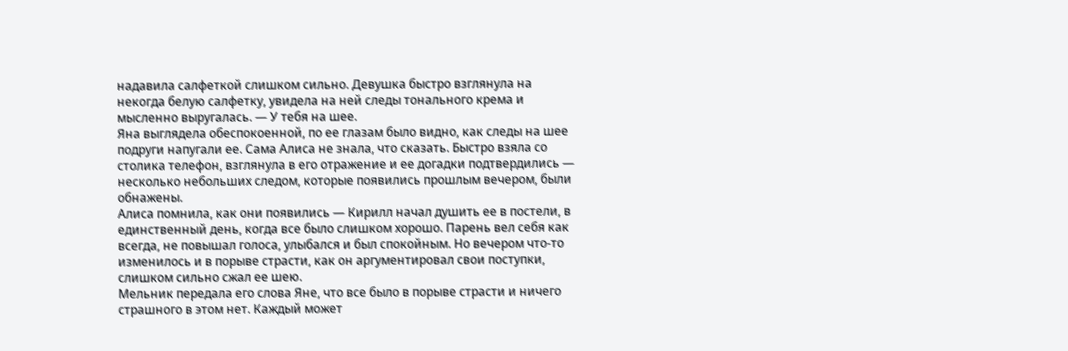надавила салфеткой слишком сильно. Девушка быстро взглянула на некогда белую салфетку, увидела на ней следы тонального крема и мысленно выругалась. — У тебя на шее.
Яна выглядела обеспокоенной, по ее глазам было видно, как следы на шее подруги напугали ее. Сама Алиса не знала, что сказать. Быстро взяла со столика телефон, взглянула в его отражение и ее догадки подтвердились — несколько небольших следом, которые появились прошлым вечером, были обнажены.
Алиса помнила, как они появились — Кирилл начал душить ее в постели, в единственный день, когда все было слишком хорошо. Парень вел себя как всегда, не повышал голоса, улыбался и был спокойным. Но вечером что-то изменилось и в порыве страсти, как он аргументировал свои поступки, слишком сильно сжал ее шею.
Мельник передала его слова Яне, что все было в порыве страсти и ничего страшного в этом нет. Каждый может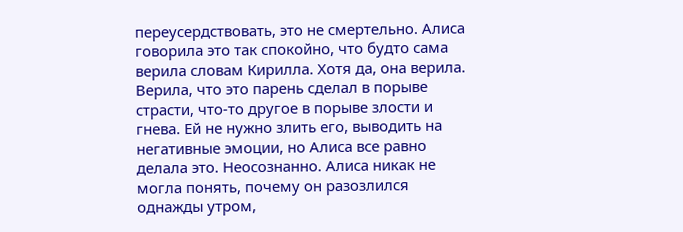переусердствовать, это не смертельно. Алиса говорила это так спокойно, что будто сама верила словам Кирилла. Хотя да, она верила. Верила, что это парень сделал в порыве страсти, что-то другое в порыве злости и гнева. Ей не нужно злить его, выводить на негативные эмоции, но Алиса все равно делала это. Неосознанно. Алиса никак не могла понять, почему он разозлился однажды утром,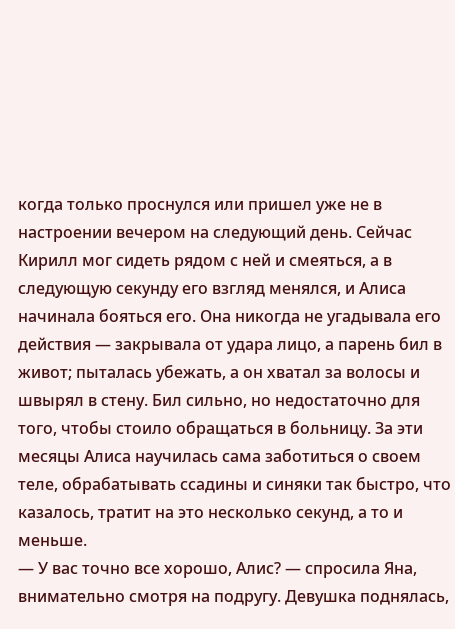когда только проснулся или пришел уже не в настроении вечером на следующий день. Сейчас Кирилл мог сидеть рядом с ней и смеяться, а в следующую секунду его взгляд менялся, и Алиса начинала бояться его. Она никогда не угадывала его действия — закрывала от удара лицо, а парень бил в живот; пыталась убежать, а он хватал за волосы и швырял в стену. Бил сильно, но недостаточно для того, чтобы стоило обращаться в больницу. За эти месяцы Алиса научилась сама заботиться о своем теле, обрабатывать ссадины и синяки так быстро, что казалось, тратит на это несколько секунд, а то и меньше.
— У вас точно все хорошо, Алис? — спросила Яна, внимательно смотря на подругу. Девушка поднялась,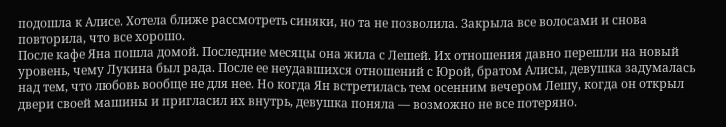подошла к Алисе. Хотела ближе рассмотреть синяки, но та не позволила. Закрыла все волосами и снова повторила, что все хорошо.
После кафе Яна пошла домой. Последние месяцы она жила с Лешей. Их отношения давно перешли на новый уровень, чему Лукина был рада. После ее неудавшихся отношений с Юрой, братом Алисы, девушка задумалась над тем, что любовь вообще не для нее. Но когда Ян встретилась тем осенним вечером Лешу, когда он открыл двери своей машины и пригласил их внутрь, девушка поняла — возможно не все потеряно.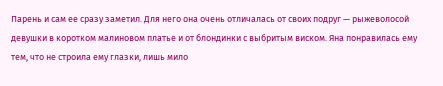Парень и сам ее сразу заметил. Для него она очень отличалась от своих подруг — рыжеволосой девушки в коротком малиновом платье и от блондинки с выбритым виском. Яна понравилась ему тем, что не строила ему глазки, лишь мило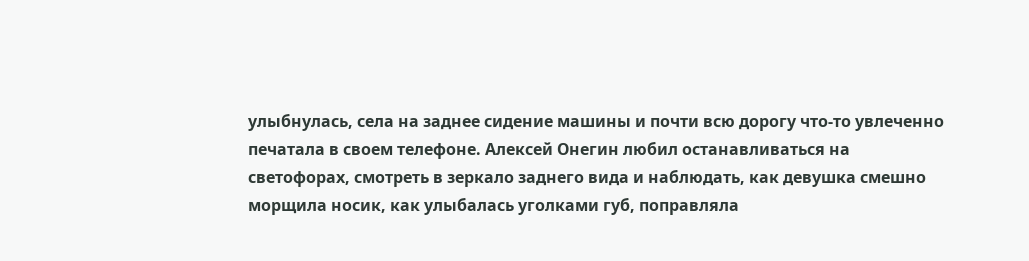улыбнулась, села на заднее сидение машины и почти всю дорогу что-то увлеченно печатала в своем телефоне. Алексей Онегин любил останавливаться на светофорах, смотреть в зеркало заднего вида и наблюдать, как девушка смешно морщила носик, как улыбалась уголками губ, поправляла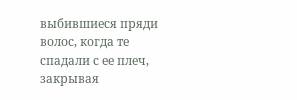выбившиеся пряди волос, когда те спадали с ее плеч, закрывая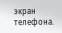экран телефона.